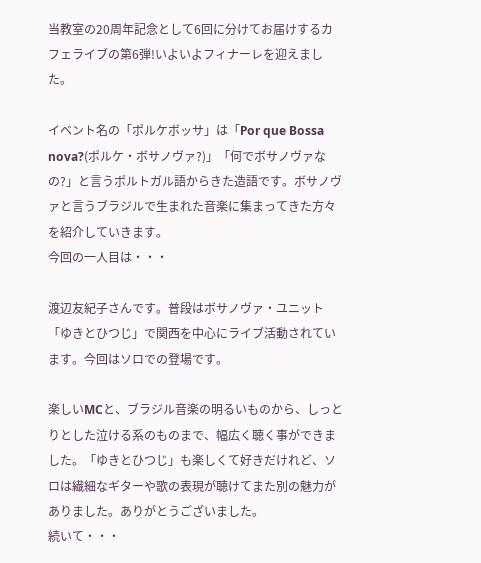当教室の20周年記念として6回に分けてお届けするカフェライブの第6弾!いよいよフィナーレを迎えました。

イベント名の「ポルケボッサ」は「Por que Bossa nova?(ポルケ・ボサノヴァ?)」「何でボサノヴァなの?」と言うポルトガル語からきた造語です。ボサノヴァと言うブラジルで生まれた音楽に集まってきた方々を紹介していきます。
今回の一人目は・・・

渡辺友紀子さんです。普段はボサノヴァ・ユニット「ゆきとひつじ」で関西を中心にライブ活動されています。今回はソロでの登場です。

楽しいMCと、ブラジル音楽の明るいものから、しっとりとした泣ける系のものまで、幅広く聴く事ができました。「ゆきとひつじ」も楽しくて好きだけれど、ソロは繊細なギターや歌の表現が聴けてまた別の魅力がありました。ありがとうございました。
続いて・・・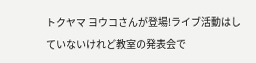トクヤマ ヨウコさんが登場!ライブ活動はしていないけれど教室の発表会で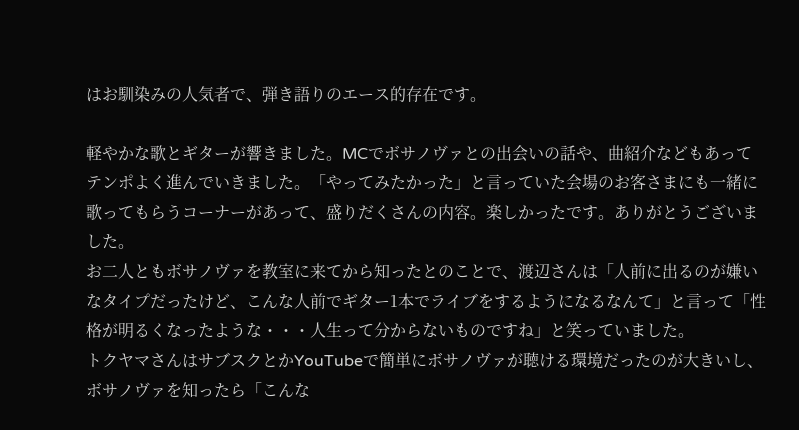はお馴染みの人気者で、弾き語りのエース的存在です。

軽やかな歌とギターが響きました。MCでボサノヴァとの出会いの話や、曲紹介などもあってテンポよく進んでいきました。「やってみたかった」と言っていた会場のお客さまにも一緒に歌ってもらうコーナーがあって、盛りだくさんの内容。楽しかったです。ありがとうございました。
お二人ともボサノヴァを教室に来てから知ったとのことで、渡辺さんは「人前に出るのが嫌いなタイプだったけど、こんな人前でギター1本でライブをするようになるなんて」と言って「性格が明るくなったような・・・人生って分からないものですね」と笑っていました。
トクヤマさんはサブスクとかYouTubeで簡単にボサノヴァが聴ける環境だったのが大きいし、ボサノヴァを知ったら「こんな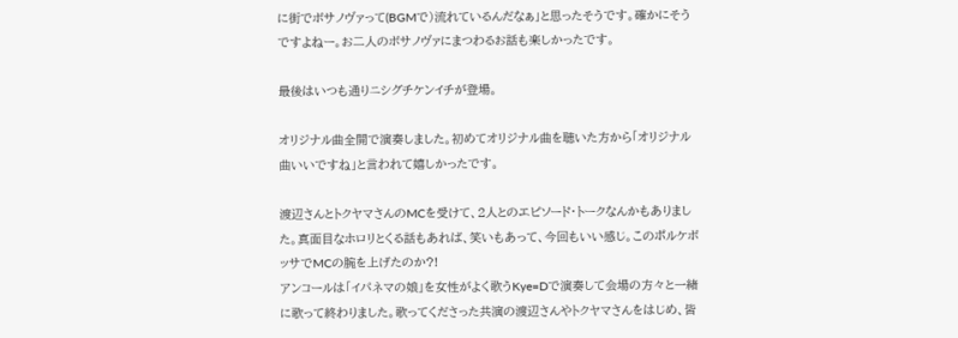に街でボサノヴァって(BGMで)流れているんだなぁ」と思ったそうです。確かにそうですよねー。お二人のボサノヴァにまつわるお話も楽しかったです。

最後はいつも通りニシグチケンイチが登場。

オリジナル曲全開で演奏しました。初めてオリジナル曲を聴いた方から「オリジナル曲いいですね」と言われて嬉しかったです。

渡辺さんとトクヤマさんのMCを受けて、2人とのエピソード・トークなんかもありました。真面目なホロリとくる話もあれば、笑いもあって、今回もいい感じ。このポルケボッサでMCの腕を上げたのか?!
アンコールは「イパネマの娘」を女性がよく歌うKye=Dで演奏して会場の方々と一緒に歌って終わりました。歌ってくださった共演の渡辺さんやトクヤマさんをはじめ、皆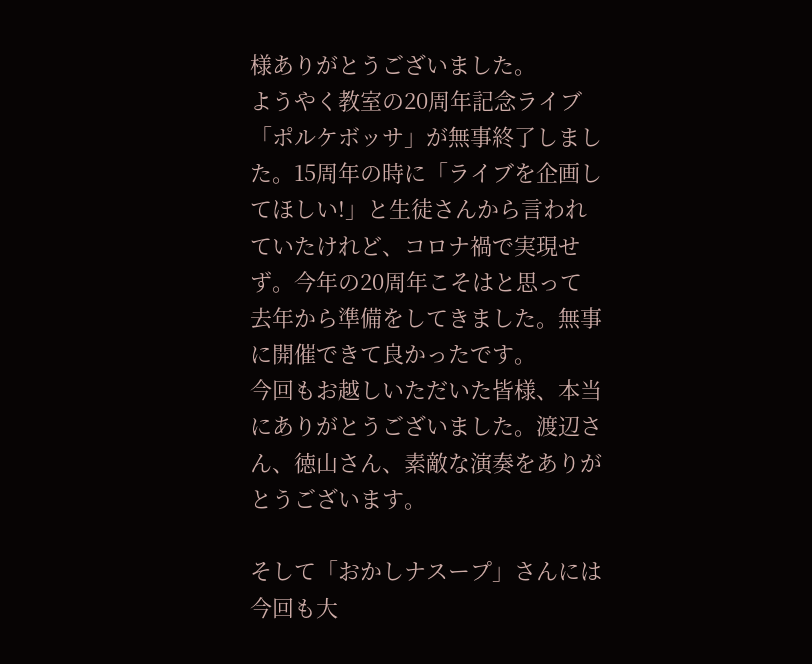様ありがとうございました。
ようやく教室の20周年記念ライブ「ポルケボッサ」が無事終了しました。15周年の時に「ライブを企画してほしい!」と生徒さんから言われていたけれど、コロナ禍で実現せず。今年の20周年こそはと思って去年から準備をしてきました。無事に開催できて良かったです。
今回もお越しいただいた皆様、本当にありがとうございました。渡辺さん、徳山さん、素敵な演奏をありがとうございます。

そして「おかしナスープ」さんには今回も大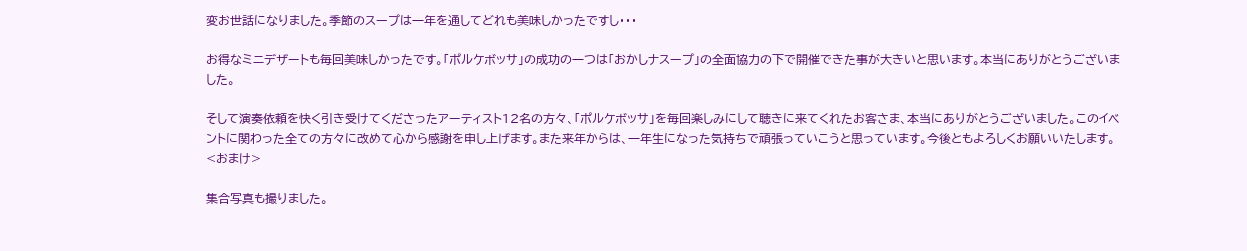変お世話になりました。季節のスープは一年を通してどれも美味しかったですし・・・

お得なミニデザートも毎回美味しかったです。「ポルケボッサ」の成功の一つは「おかしナスープ」の全面協力の下で開催できた事が大きいと思います。本当にありがとうございました。

そして演奏依頼を快く引き受けてくださったアーティスト12名の方々、「ポルケボッサ」を毎回楽しみにして聴きに来てくれたお客さま、本当にありがとうございました。このイベントに関わった全ての方々に改めて心から感謝を申し上げます。また来年からは、一年生になった気持ちで頑張っていこうと思っています。今後ともよろしくお願いいたします。
<おまけ>

集合写真も撮りました。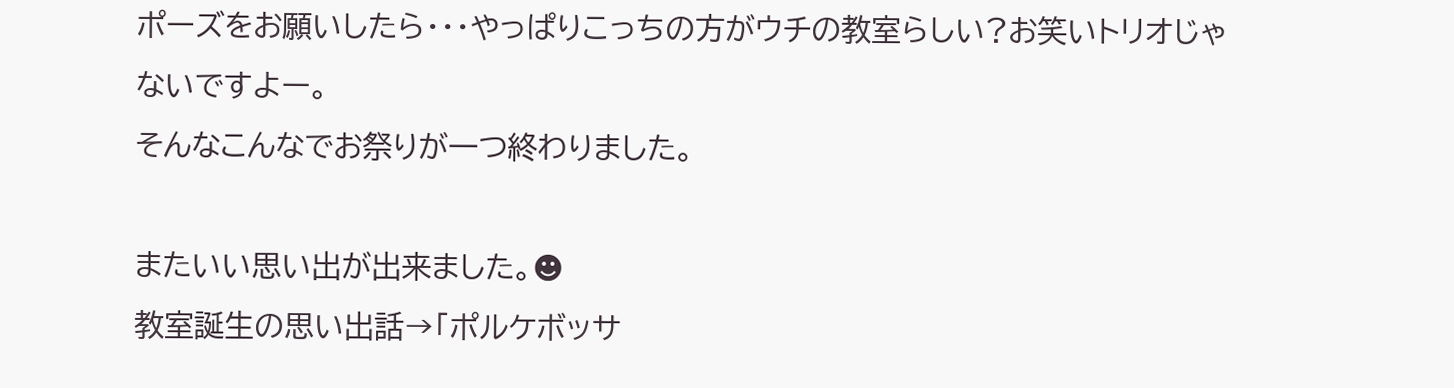ポーズをお願いしたら・・・やっぱりこっちの方がウチの教室らしい?お笑いトリオじゃないですよー。
そんなこんなでお祭りが一つ終わりました。

またいい思い出が出来ました。☻
教室誕生の思い出話→「ポルケボッサ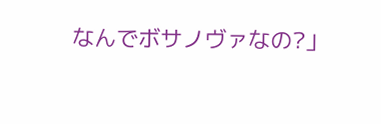なんでボサノヴァなの?」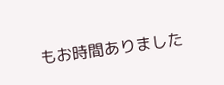もお時間ありました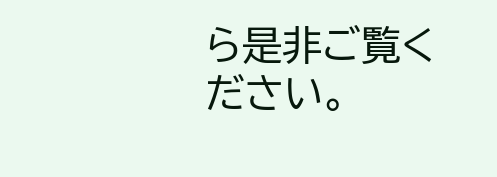ら是非ご覧ください。